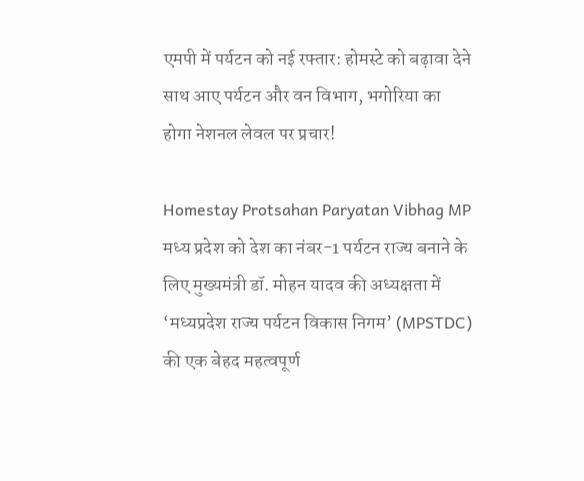एमपी में पर्यटन को नई रफ्तार: होमस्टे को बढ़ावा देने साथ आए पर्यटन और वन विभाग, भगोरिया का होगा नेशनल लेवल पर प्रचार!

Homestay Protsahan Paryatan Vibhag MP
मध्य प्रदेश को देश का नंबर-1 पर्यटन राज्य बनाने के लिए मुख्यमंत्री डॉ. मोहन यादव की अध्यक्षता में ‘मध्यप्रदेश राज्य पर्यटन विकास निगम’ (MPSTDC) की एक बेहद महत्वपूर्ण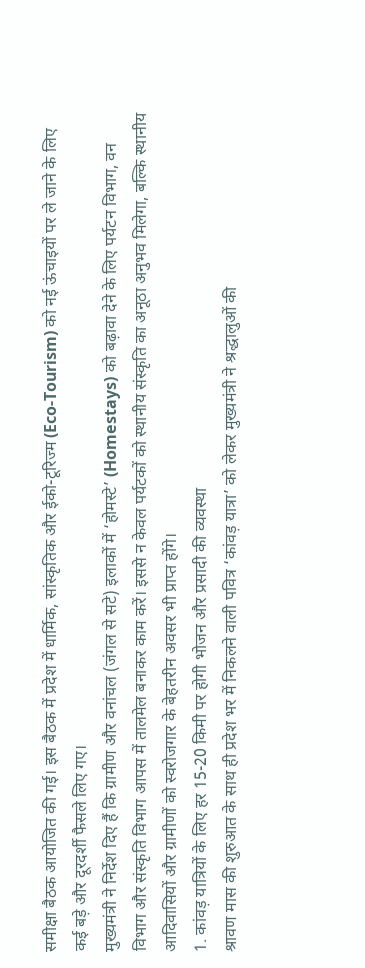समीक्षा बैठक आयोजित की गई। इस बैठक में प्रदेश में धार्मिक, सांस्कृतिक और ईको-टूरिज्म (Eco-Tourism) को नई ऊंचाइयों पर ले जाने के लिए कई बड़े और दूरदर्शी फैसले लिए गए।
मुख्यमंत्री ने निर्देश दिए हैं कि ग्रामीण और वनांचल (जंगल से सटे) इलाकों में ‘होमस्टे’ (Homestays) को बढ़ावा देने के लिए पर्यटन विभाग, वन विभाग और संस्कृति विभाग आपस में तालमेल बनाकर काम करें। इससे न केवल पर्यटकों को स्थानीय संस्कृति का अनूठा अनुभव मिलेगा, बल्कि स्थानीय आदिवासियों और ग्रामीणों को स्वरोजगार के बेहतरीन अवसर भी प्राप्त होंगे।
1. कांवड़ यात्रियों के लिए हर 15-20 किमी पर होगी भोजन और प्रसादी की व्यवस्था
श्रावण मास की शुरुआत के साथ ही प्रदेश भर में निकलने वाली पवित्र ‘कांवड़ यात्रा’ को लेकर मुख्यमंत्री ने श्रद्धालुओं की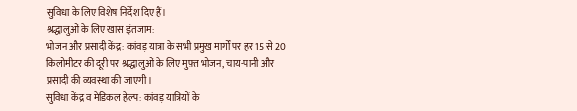सुविधा के लिए विशेष निर्देश दिए हैं।
श्रद्धालुओं के लिए खास इंतजाम:
भोजन और प्रसादी केंद्र: कांवड़ यात्रा के सभी प्रमुख मार्गों पर हर 15 से 20 किलोमीटर की दूरी पर श्रद्धालुओं के लिए मुफ़्त भोजन, चाय-पानी और प्रसादी की व्यवस्था की जाएगी।
सुविधा केंद्र व मेडिकल हेल्प: कांवड़ यात्रियों के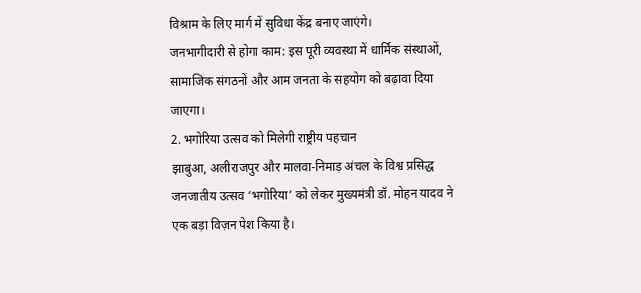विश्राम के लिए मार्ग में सुविधा केंद्र बनाए जाएंगे।
जनभागीदारी से होगा काम: इस पूरी व्यवस्था में धार्मिक संस्थाओं, सामाजिक संगठनों और आम जनता के सहयोग को बढ़ावा दिया जाएगा।
2. भगोरिया उत्सव को मिलेगी राष्ट्रीय पहचान
झाबुआ, अलीराजपुर और मालवा-निमाड़ अंचल के विश्व प्रसिद्ध जनजातीय उत्सव ‘भगोरिया’ को लेकर मुख्यमंत्री डॉ. मोहन यादव ने एक बड़ा विज़न पेश किया है।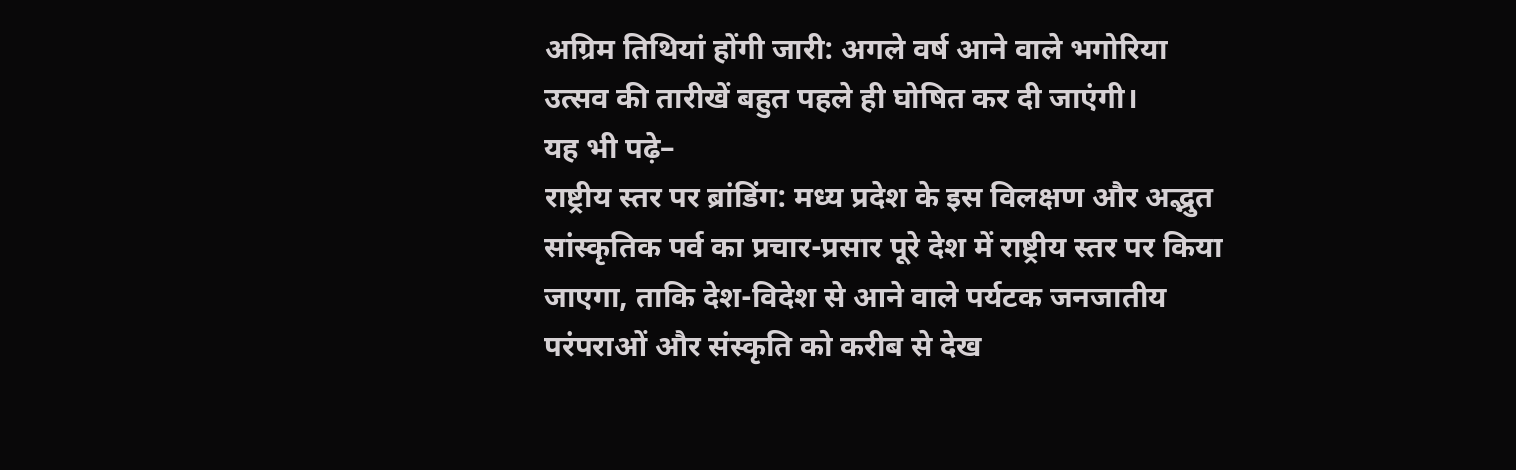अग्रिम तिथियां होंगी जारी: अगले वर्ष आने वाले भगोरिया उत्सव की तारीखें बहुत पहले ही घोषित कर दी जाएंगी।
यह भी पढ़े–
राष्ट्रीय स्तर पर ब्रांडिंग: मध्य प्रदेश के इस विलक्षण और अद्भुत सांस्कृतिक पर्व का प्रचार-प्रसार पूरे देश में राष्ट्रीय स्तर पर किया जाएगा, ताकि देश-विदेश से आने वाले पर्यटक जनजातीय परंपराओं और संस्कृति को करीब से देख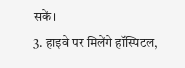सकें।
3. हाइवे पर मिलेंगे हॉस्पिटल,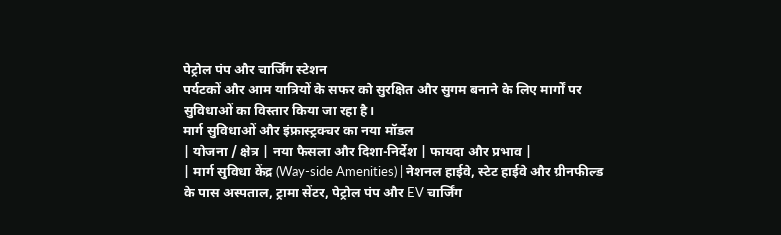पेट्रोल पंप और चार्जिंग स्टेशन
पर्यटकों और आम यात्रियों के सफर को सुरक्षित और सुगम बनाने के लिए मार्गों पर सुविधाओं का विस्तार किया जा रहा है।
मार्ग सुविधाओं और इंफ्रास्ट्रक्चर का नया मॉडल
| योजना / क्षेत्र | नया फैसला और दिशा-निर्देश | फायदा और प्रभाव |
| मार्ग सुविधा केंद्र (Way-side Amenities) | नेशनल हाईवे, स्टेट हाईवे और ग्रीनफील्ड के पास अस्पताल, ट्रामा सेंटर, पेट्रोल पंप और EV चार्जिंग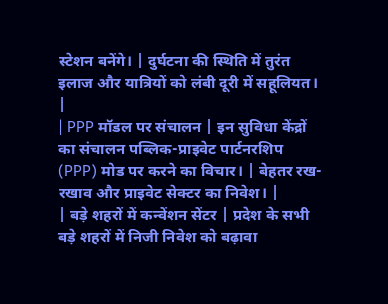स्टेशन बनेंगे। | दुर्घटना की स्थिति में तुरंत इलाज और यात्रियों को लंबी दूरी में सहूलियत। |
| PPP मॉडल पर संचालन | इन सुविधा केंद्रों का संचालन पब्लिक-प्राइवेट पार्टनरशिप (PPP) मोड पर करने का विचार। | बेहतर रख-रखाव और प्राइवेट सेक्टर का निवेश। |
| बड़े शहरों में कन्वेंशन सेंटर | प्रदेश के सभी बड़े शहरों में निजी निवेश को बढ़ावा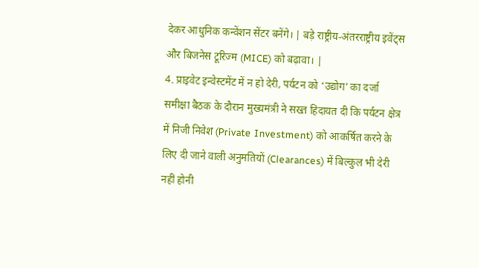देकर आधुनिक कन्वेंशन सेंटर बनेंगे। | बड़े राष्ट्रीय-अंतरराष्ट्रीय इवेंट्स और बिजनेस टूरिज्म (MICE) को बढ़ावा। |
4. प्राइवेट इन्वेस्टमेंट में न हो देरी, पर्यटन को ‘उद्योग’ का दर्जा
समीक्षा बैठक के दौरान मुख्यमंत्री ने सख्त हिदायत दी कि पर्यटन क्षेत्र में निजी निवेश (Private Investment) को आकर्षित करने के लिए दी जाने वाली अनुमतियों (Clearances) में बिल्कुल भी देरी नहीं होनी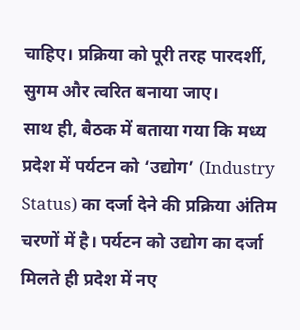चाहिए। प्रक्रिया को पूरी तरह पारदर्शी, सुगम और त्वरित बनाया जाए।
साथ ही, बैठक में बताया गया कि मध्य प्रदेश में पर्यटन को ‘उद्योग’ (Industry Status) का दर्जा देने की प्रक्रिया अंतिम चरणों में है। पर्यटन को उद्योग का दर्जा मिलते ही प्रदेश में नए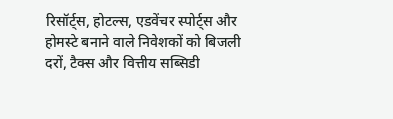रिसॉर्ट्स, होटल्स, एडवेंचर स्पोर्ट्स और होमस्टे बनाने वाले निवेशकों को बिजली दरों, टैक्स और वित्तीय सब्सिडी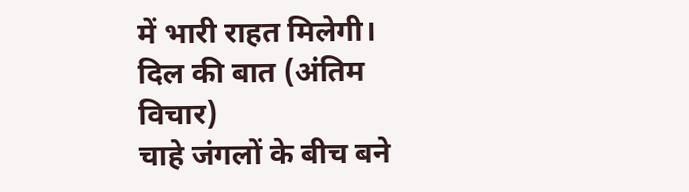में भारी राहत मिलेगी।
दिल की बात (अंतिम विचार)
चाहे जंगलों के बीच बने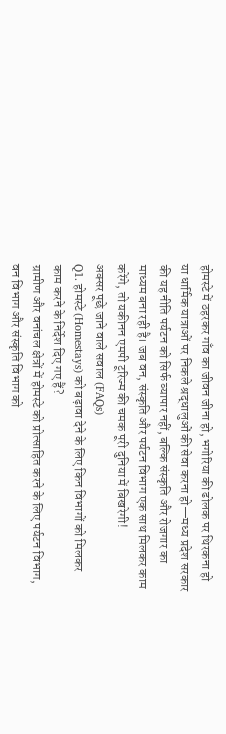होमस्टे में ठहरकर गाँव का जीवन जीना हो, भगोरिया की ढोलक पर थिरकना हो या धार्मिक यात्राओं पर निकले श्रद्धालुओं की सेवा करना हो—मध्य प्रदेश सरकार की यह नीति पर्यटन को सिर्फ व्यापार नहीं, बल्कि संस्कृति और रोजगार का माध्यम बना रही है। जब वन, संस्कृति और पर्यटन विभाग एक साथ मिलकर काम करेंगे, तो यकीनन एमपी टूरिज्म की चमक पूरी दुनिया में बिखरेगी!
अक्सर पूछे जाने वाले सवाल (FAQs)
Q1. होमस्टे (Homestays) को बढ़ावा देने के लिए किन विभागों को मिलकर काम करने के निर्देश दिए गए हैं?
ग्रामीण और वनांचल क्षेत्रों में होमस्टे को प्रोत्साहित करने के लिए पर्यटन विभाग, वन विभाग और संस्कृति विभाग को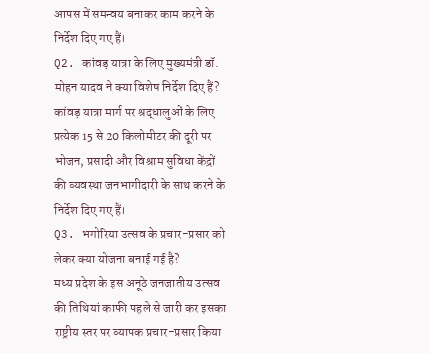आपस में समन्वय बनाकर काम करने के निर्देश दिए गए हैं।
Q2. कांवड़ यात्रा के लिए मुख्यमंत्री डॉ. मोहन यादव ने क्या विशेष निर्देश दिए हैं?
कांवड़ यात्रा मार्ग पर श्रद्धालुओं के लिए प्रत्येक 15 से 20 किलोमीटर की दूरी पर भोजन, प्रसादी और विश्राम सुविधा केंद्रों की व्यवस्था जनभागीदारी के साथ करने के निर्देश दिए गए हैं।
Q3. भगोरिया उत्सव के प्रचार-प्रसार को लेकर क्या योजना बनाई गई है?
मध्य प्रदेश के इस अनूठे जनजातीय उत्सव की तिथियां काफी पहले से जारी कर इसका राष्ट्रीय स्तर पर व्यापक प्रचार-प्रसार किया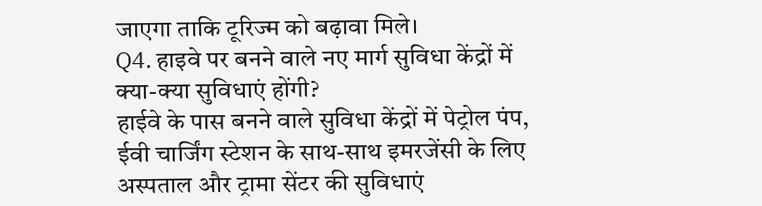जाएगा ताकि टूरिज्म को बढ़ावा मिले।
Q4. हाइवे पर बनने वाले नए मार्ग सुविधा केंद्रों में क्या-क्या सुविधाएं होंगी?
हाईवे के पास बनने वाले सुविधा केंद्रों में पेट्रोल पंप, ईवी चार्जिंग स्टेशन के साथ-साथ इमरजेंसी के लिए अस्पताल और ट्रामा सेंटर की सुविधाएं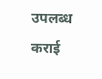उपलब्ध कराई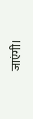जाएंगी।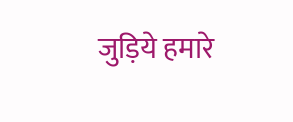जुड़िये हमारे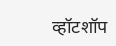व्हॉटशॉप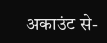अकाउंट से-